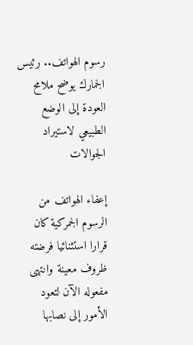رسوم الهواتف.. رئيس الجمارك يوضح ملامح العودة إلى الوضع الطبيعي لاستيراد الجوالات

إعفاء الهواتف من الرسوم الجمركية كان قرارا استثنائيا فرضته ظروف معينة وانتهى مفعوله الآن لتعود الأمور إلى نصابها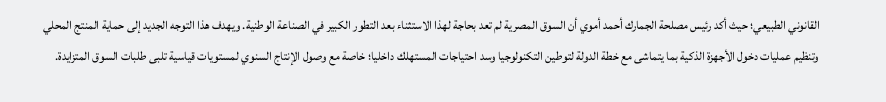القانوني الطبيعي؛ حيث أكد رئيس مصلحة الجمارك أحمد أموي أن السوق المصرية لم تعد بحاجة لهذا الاستثناء بعد التطور الكبير في الصناعة الوطنية. ويهدف هذا التوجه الجديد إلى حماية المنتج المحلي وتنظيم عمليات دخول الأجهزة الذكية بما يتماشى مع خطة الدولة لتوطين التكنولوجيا وسد احتياجات المستهلك داخليا؛ خاصة مع وصول الإنتاج السنوي لمستويات قياسية تلبى طلبات السوق المتزايدة.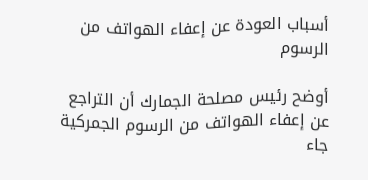أسباب العودة عن إعفاء الهواتف من الرسوم

أوضح رئيس مصلحة الجمارك أن التراجع عن إعفاء الهواتف من الرسوم الجمركية جاء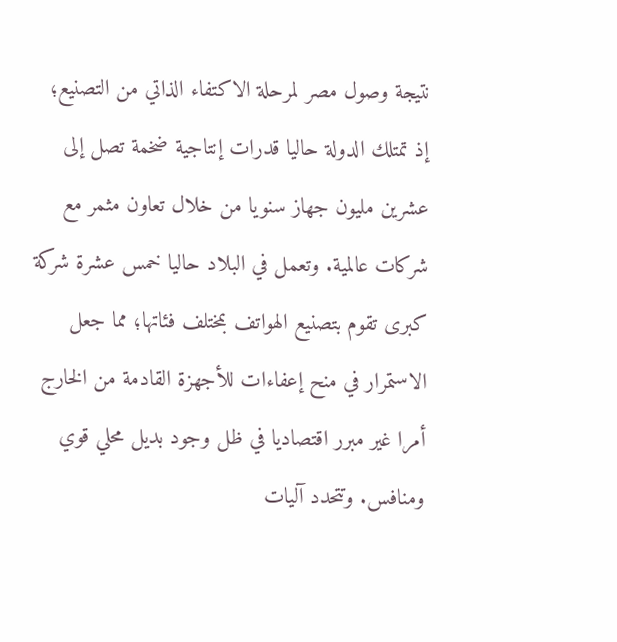نتيجة وصول مصر لمرحلة الاكتفاء الذاتي من التصنيع؛ إذ تمتلك الدولة حاليا قدرات إنتاجية ضخمة تصل إلى عشرين مليون جهاز سنويا من خلال تعاون مثمر مع شركات عالمية. وتعمل في البلاد حاليا خمس عشرة شركة كبرى تقوم بتصنيع الهواتف بمختلف فئاتها؛ مما جعل الاستمرار في منح إعفاءات للأجهزة القادمة من الخارج أمرا غير مبرر اقتصاديا في ظل وجود بديل محلي قوي ومنافس. وتتحدد آليات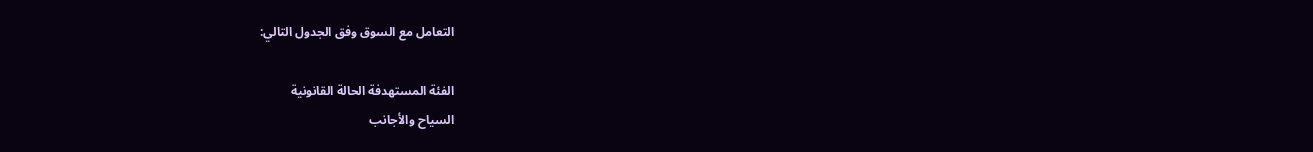التعامل مع السوق وفق الجدول التالي:

الفئة المستهدفة الحالة القانونية
السياح والأجانب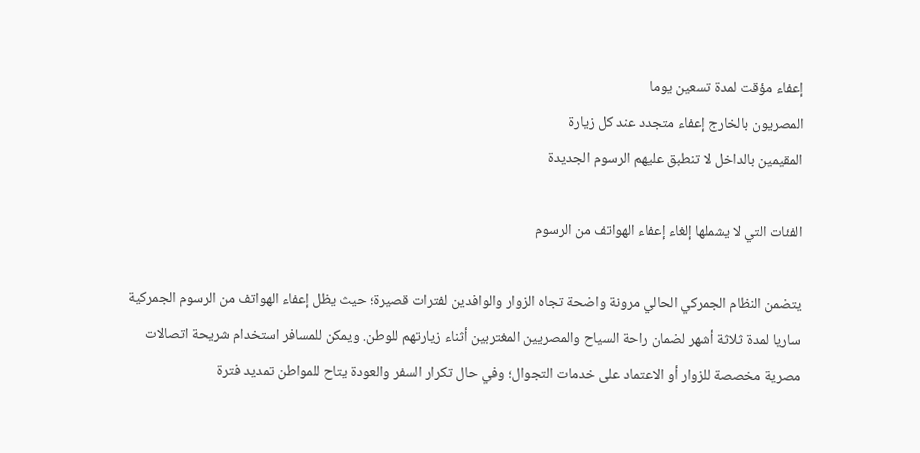إعفاء مؤقت لمدة تسعين يوما
المصريون بالخارج إعفاء متجدد عند كل زيارة
المقيمين بالداخل لا تنطبق عليهم الرسوم الجديدة

الفئات التي لا يشملها إلغاء إعفاء الهواتف من الرسوم

يتضمن النظام الجمركي الحالي مرونة واضحة تجاه الزوار والوافدين لفترات قصيرة؛ حيث يظل إعفاء الهواتف من الرسوم الجمركية ساريا لمدة ثلاثة أشهر لضمان راحة السياح والمصريين المغتربين أثناء زيارتهم للوطن. ويمكن للمسافر استخدام شريحة اتصالات مصرية مخصصة للزوار أو الاعتماد على خدمات التجوال؛ وفي حال تكرار السفر والعودة يتاح للمواطن تمديد فترة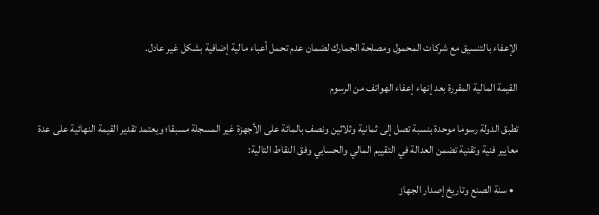الإعفاء بالتنسيق مع شركات المحمول ومصلحة الجمارك لضمان عدم تحمل أعباء مالية إضافية بشكل غير عادل.

القيمة المالية المقررة بعد إنهاء إعفاء الهواتف من الرسوم

تطبق الدولة رسوما موحدة بنسبة تصل إلى ثمانية وثلاثين ونصف بالمائة على الأجهزة غير المسجلة مسبقا؛ ويعتمد تقدير القيمة النهائية على عدة معايير فنية وتقنية تضمن العدالة في التقييم المالي والحسابي وفق النقاط التالية:

  • سنة الصنع وتاريخ إصدار الجهاز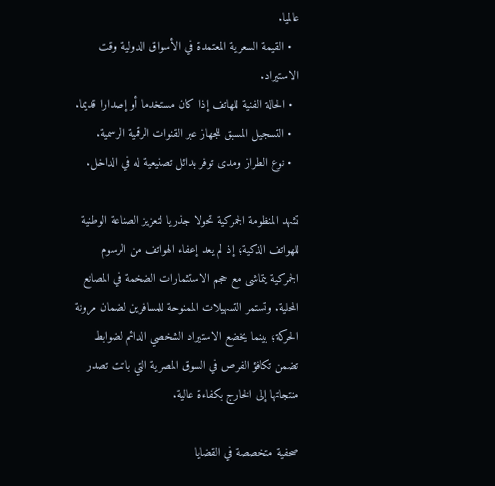عالميا.
  • القيمة السعرية المعتمدة في الأسواق الدولية وقت الاستيراد.
  • الحالة الفنية للهاتف إذا كان مستخدما أو إصدارا قديما.
  • التسجيل المسبق للجهاز عبر القنوات الرقمية الرسمية.
  • نوع الطراز ومدى توفر بدائل تصنيعية له في الداخل.

تشهد المنظومة الجمركية تحولا جذريا لتعزيز الصناعة الوطنية للهواتف الذكية؛ إذ لم يعد إعفاء الهواتف من الرسوم الجمركية يتماشى مع حجم الاستثمارات الضخمة في المصانع المحلية. وتستمر التسهيلات الممنوحة للمسافرين لضمان مرونة الحركة؛ بينما يخضع الاستيراد الشخصي الدائم لضوابط تضمن تكافؤ الفرص في السوق المصرية التي باتت تصدر منتجاتها إلى الخارج بكفاءة عالية.

صحفية متخصصة في القضايا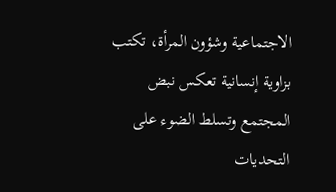الاجتماعية وشؤون المرأة، تكتب بزاوية إنسانية تعكس نبض المجتمع وتسلط الضوء على التحديات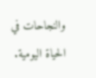والنجاحات في الحياة اليومية.